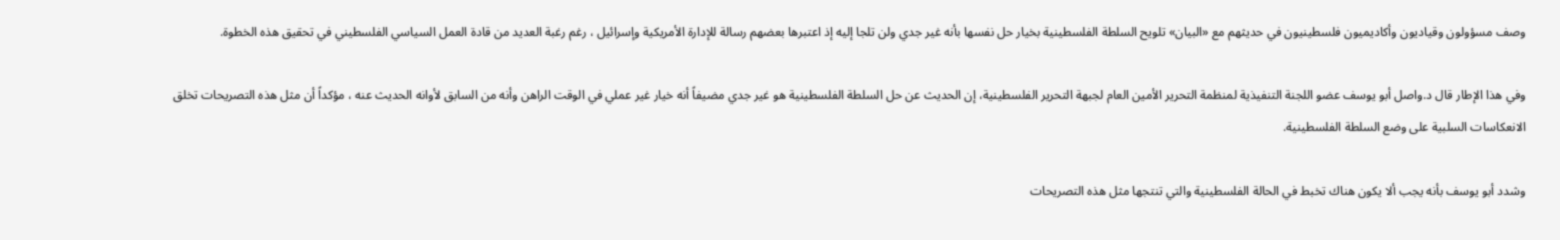وصف مسؤولون وقياديون وأكاديميون فلسطينيون في حديثهم مع «البيان» تلويح السلطة الفلسطينية بخيار حل نفسها بأنه غير جدي ولن تلجا إليه إذ اعتبرها بعضهم رسالة للإدارة الأمريكية وإسرائيل ، رغم رغبة العديد من قادة العمل السياسي الفلسطيني في تحقيق هذه الخطوة.

وفي هذا الإطار قال د.واصل أبو يوسف عضو اللجنة التنفيذية لمنظمة التحرير الأمين العام لجبهة التحرير الفلسطينية، إن الحديث عن حل السلطة الفلسطينية هو غير جدي مضيفاً أنه خيار غير عملي في الوقت الراهن وأنه من السابق لأوانه الحديث عنه ، مؤكداً أن مثل هذه التصريحات تخلق الانعكاسات السلبية على وضع السلطة الفلسطينية.

وشدد أبو يوسف بأنه يجب ألا يكون هناك تخبط في الحالة الفلسطينية والتي تنتجها مثل هذه التصريحات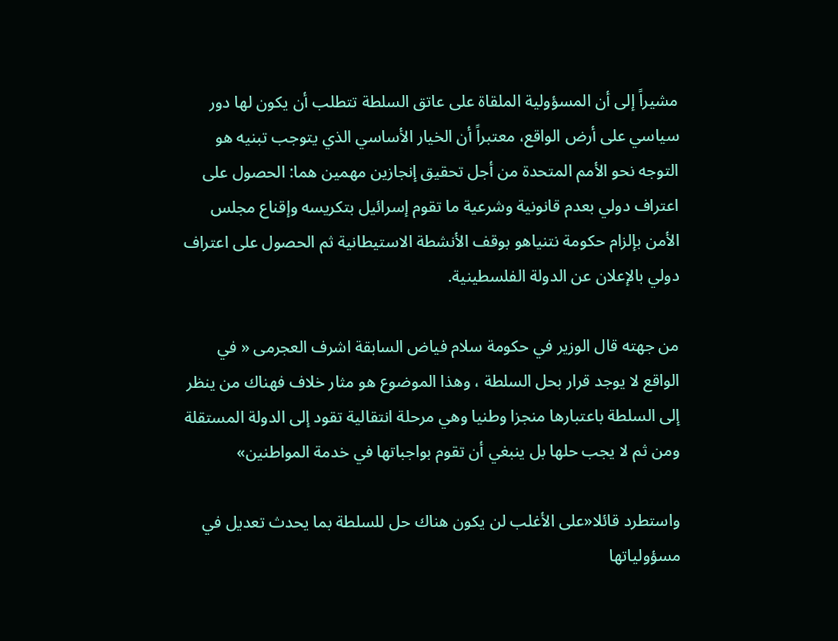مشيراً إلى أن المسؤولية الملقاة على عاتق السلطة تتطلب أن يكون لها دور سياسي على أرض الواقع، معتبراً أن الخيار الأساسي الذي يتوجب تبنيه هو التوجه نحو الأمم المتحدة من أجل تحقيق إنجازين مهمين هما: الحصول على اعتراف دولي بعدم قانونية وشرعية ما تقوم إسرائيل بتكريسه وإقناع مجلس الأمن بإلزام حكومة نتنياهو بوقف الأنشطة الاستيطانية ثم الحصول على اعتراف دولي بالإعلان عن الدولة الفلسطينية.

من جهته قال الوزير في حكومة سلام فياض السابقة اشرف العجرمى « في الواقع لا يوجد قرار بحل السلطة ، وهذا الموضوع هو مثار خلاف فهناك من ينظر إلى السلطة باعتبارها منجزا وطنيا وهي مرحلة انتقالية تقود إلى الدولة المستقلة ومن ثم لا يجب حلها بل ينبغي أن تقوم بواجباتها في خدمة المواطنين»

واستطرد قائلا«على الأغلب لن يكون هناك حل للسلطة بما يحدث تعديل في مسؤولياتها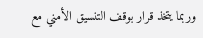وربما يتخذ قرار بوقف التنسيق الأمني مع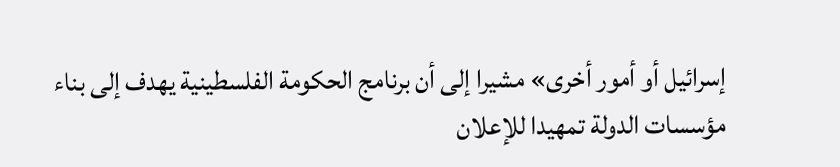إسرائيل أو أمور أخرى» مشيرا إلى أن برنامج الحكومة الفلسطينية يهدف إلى بناء مؤسسات الدولة تمهيدا للإعلان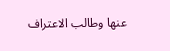عنها وطالب الاعتراف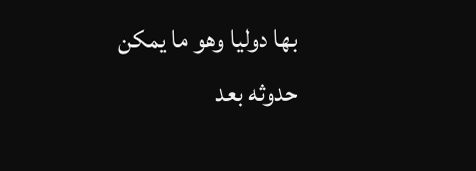بها دوليا وهو ما يمكن حدوثه بعد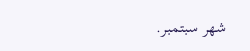شهر سبتمبر.